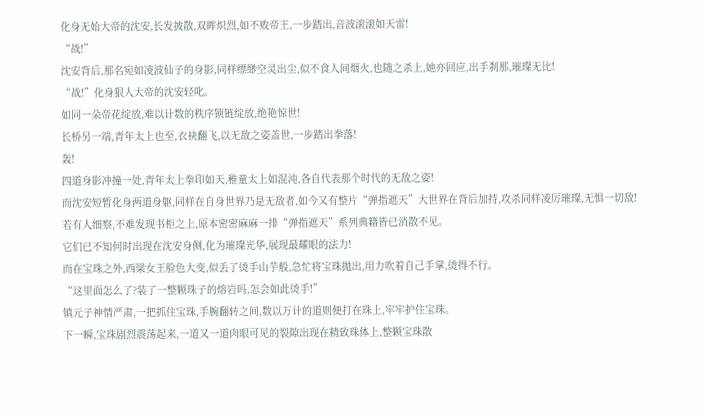化身无始大帝的沈安,长发披散,双眸炽烈,如不败帝王,一步踏出,音波滚滚如天雷!
“战!”
沈安背后,那名宛如凌波仙子的身影,同样缥缈空灵出尘,似不食人间烟火,也随之杀上,她亦回应,出手刹那,璀璨无比!
“战!”化身狠人大帝的沈安轻叱。
如同一朵帝花绽放,难以计数的秩序锁链绽放,绝艳惊世!
长桥另一端,青年太上也至,衣袂翻飞,以无敌之姿盖世,一步踏出拳落!
轰!
四道身影冲撞一处,青年太上拳印如天,稚童太上如混沌,各自代表那个时代的无敌之姿!
而沈安短暂化身两道身躯,同样在自身世界乃是无敌者,如今又有整片“弹指遮天”大世界在背后加持,攻杀同样凌厉璀璨,无惧一切敌!
若有人细察,不难发现书柜之上,原本密密麻麻一排“弹指遮天”系列典籍皆已消散不见。
它们已不知何时出现在沈安身侧,化为璀璨光华,展现最耀眼的法力!
而在宝珠之外,西梁女王脸色大变,似丢了烫手山芋般,急忙将宝珠抛出,用力吹着自己手掌,烫得不行。
“这里面怎么了?装了一整颗珠子的熔岩吗,怎会如此烫手!”
镇元子神情严肃,一把抓住宝珠,手腕翻转之间,数以万计的道则便打在珠上,牢牢护住宝珠。
下一瞬,宝珠剧烈震荡起来,一道又一道肉眼可见的裂隙出现在精致珠体上,整颗宝珠散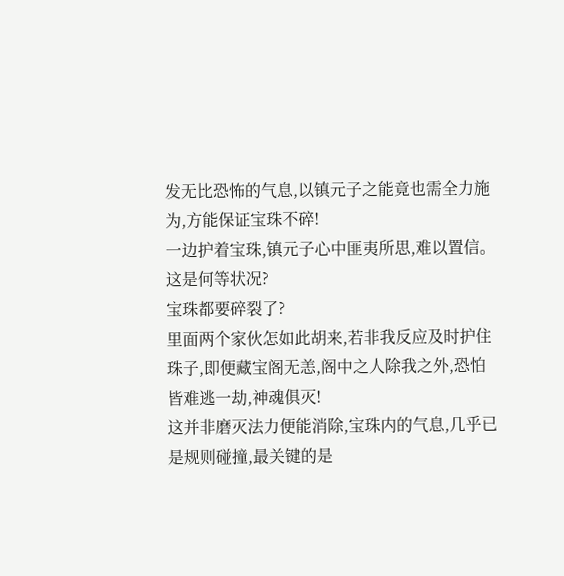发无比恐怖的气息,以镇元子之能竟也需全力施为,方能保证宝珠不碎!
一边护着宝珠,镇元子心中匪夷所思,难以置信。
这是何等状况?
宝珠都要碎裂了?
里面两个家伙怎如此胡来,若非我反应及时护住珠子,即便藏宝阁无恙,阁中之人除我之外,恐怕皆难逃一劫,神魂俱灭!
这并非磨灭法力便能消除,宝珠内的气息,几乎已是规则碰撞,最关键的是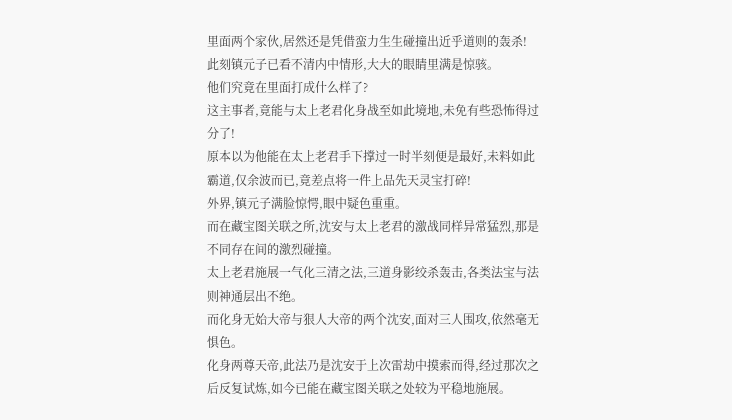里面两个家伙,居然还是凭借蛮力生生碰撞出近乎道则的轰杀!
此刻镇元子已看不清内中情形,大大的眼睛里满是惊骇。
他们究竟在里面打成什么样了?
这主事者,竟能与太上老君化身战至如此境地,未免有些恐怖得过分了!
原本以为他能在太上老君手下撑过一时半刻便是最好,未料如此霸道,仅余波而已,竟差点将一件上品先天灵宝打碎!
外界,镇元子满脸惊愕,眼中疑色重重。
而在藏宝图关联之所,沈安与太上老君的激战同样异常猛烈,那是不同存在间的激烈碰撞。
太上老君施展一气化三清之法,三道身影绞杀轰击,各类法宝与法则神通层出不绝。
而化身无始大帝与狠人大帝的两个沈安,面对三人围攻,依然毫无惧色。
化身两尊天帝,此法乃是沈安于上次雷劫中摸索而得,经过那次之后反复试炼,如今已能在藏宝图关联之处较为平稳地施展。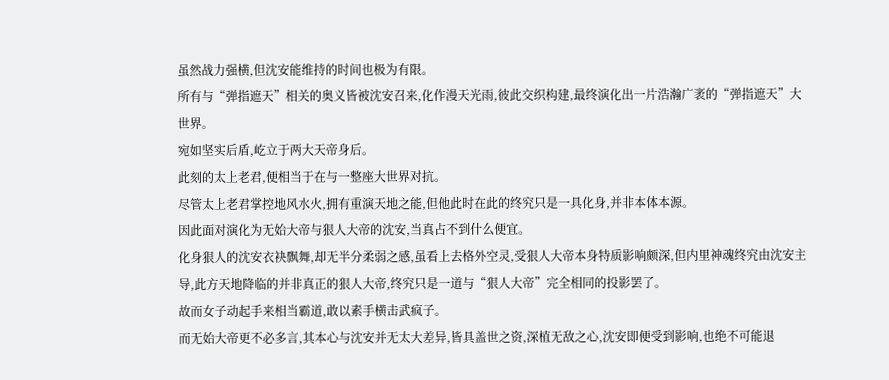虽然战力强横,但沈安能维持的时间也极为有限。
所有与“弹指遮天”相关的奥义皆被沈安召来,化作漫天光雨,彼此交织构建,最终演化出一片浩瀚广袤的“弹指遮天”大世界。
宛如坚实后盾,屹立于两大天帝身后。
此刻的太上老君,便相当于在与一整座大世界对抗。
尽管太上老君掌控地风水火,拥有重演天地之能,但他此时在此的终究只是一具化身,并非本体本源。
因此面对演化为无始大帝与狠人大帝的沈安,当真占不到什么便宜。
化身狠人的沈安衣袂飘舞,却无半分柔弱之感,虽看上去格外空灵,受狠人大帝本身特质影响颇深,但内里神魂终究由沈安主导,此方天地降临的并非真正的狠人大帝,终究只是一道与“狠人大帝”完全相同的投影罢了。
故而女子动起手来相当霸道,敢以素手横击武疯子。
而无始大帝更不必多言,其本心与沈安并无太大差异,皆具盖世之资,深植无敌之心,沈安即便受到影响,也绝不可能退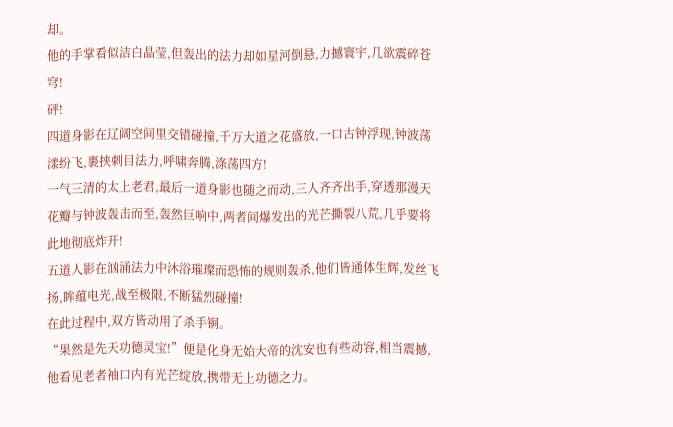却。
他的手掌看似洁白晶莹,但轰出的法力却如星河倒悬,力撼寰宇,几欲震碎苍穹!
砰!
四道身影在辽阔空间里交错碰撞,千万大道之花盛放,一口古钟浮现,钟波荡漾纷飞,裹挟刺目法力,呼啸奔腾,涤荡四方!
一气三清的太上老君,最后一道身影也随之而动,三人齐齐出手,穿透那漫天花瓣与钟波轰击而至,轰然巨响中,两者间爆发出的光芒撕裂八荒,几乎要将此地彻底炸开!
五道人影在汹涌法力中沐浴璀璨而恐怖的规则轰杀,他们皆通体生辉,发丝飞扬,眸蕴电光,战至极限,不断猛烈碰撞!
在此过程中,双方皆动用了杀手锏。
“果然是先天功德灵宝!”便是化身无始大帝的沈安也有些动容,相当震撼,他看见老者袖口内有光芒绽放,携带无上功德之力。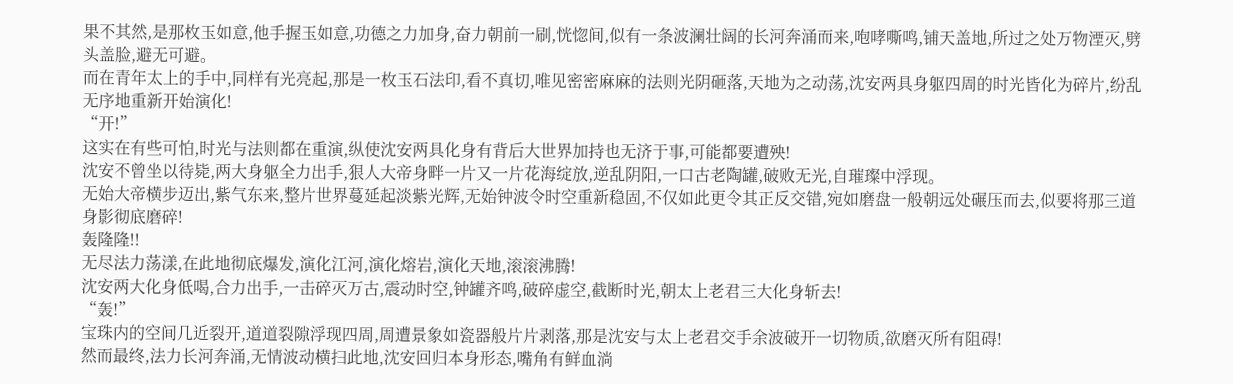果不其然,是那枚玉如意,他手握玉如意,功德之力加身,奋力朝前一刷,恍惚间,似有一条波澜壮阔的长河奔涌而来,咆哮嘶鸣,铺天盖地,所过之处万物湮灭,劈头盖脸,避无可避。
而在青年太上的手中,同样有光亮起,那是一枚玉石法印,看不真切,唯见密密麻麻的法则光阴砸落,天地为之动荡,沈安两具身躯四周的时光皆化为碎片,纷乱无序地重新开始演化!
“开!”
这实在有些可怕,时光与法则都在重演,纵使沈安两具化身有背后大世界加持也无济于事,可能都要遭殃!
沈安不曾坐以待毙,两大身躯全力出手,狠人大帝身畔一片又一片花海绽放,逆乱阴阳,一口古老陶罐,破败无光,自璀璨中浮现。
无始大帝横步迈出,紫气东来,整片世界蔓延起淡紫光辉,无始钟波令时空重新稳固,不仅如此更令其正反交错,宛如磨盘一般朝远处碾压而去,似要将那三道身影彻底磨碎!
轰隆隆!!
无尽法力荡漾,在此地彻底爆发,演化江河,演化熔岩,演化天地,滚滚沸腾!
沈安两大化身低喝,合力出手,一击碎灭万古,震动时空,钟罐齐鸣,破碎虚空,截断时光,朝太上老君三大化身斩去!
“轰!”
宝珠内的空间几近裂开,道道裂隙浮现四周,周遭景象如瓷器般片片剥落,那是沈安与太上老君交手余波破开一切物质,欲磨灭所有阻碍!
然而最终,法力长河奔涌,无情波动横扫此地,沈安回归本身形态,嘴角有鲜血淌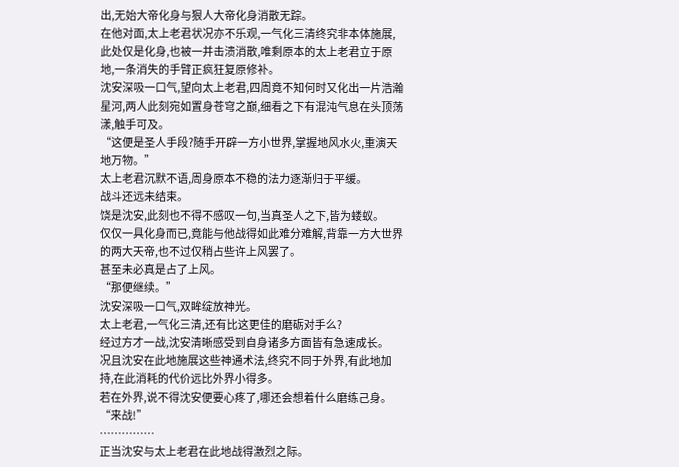出,无始大帝化身与狠人大帝化身消散无踪。
在他对面,太上老君状况亦不乐观,一气化三清终究非本体施展,此处仅是化身,也被一并击溃消散,唯剩原本的太上老君立于原地,一条消失的手臂正疯狂复原修补。
沈安深吸一口气,望向太上老君,四周竟不知何时又化出一片浩瀚星河,两人此刻宛如置身苍穹之巅,细看之下有混沌气息在头顶荡漾,触手可及。
“这便是圣人手段?随手开辟一方小世界,掌握地风水火,重演天地万物。”
太上老君沉默不语,周身原本不稳的法力逐渐归于平缓。
战斗还远未结束。
饶是沈安,此刻也不得不感叹一句,当真圣人之下,皆为蝼蚁。
仅仅一具化身而已,竟能与他战得如此难分难解,背靠一方大世界的两大天帝,也不过仅稍占些许上风罢了。
甚至未必真是占了上风。
“那便继续。”
沈安深吸一口气,双眸绽放神光。
太上老君,一气化三清,还有比这更佳的磨砺对手么?
经过方才一战,沈安清晰感受到自身诸多方面皆有急速成长。
况且沈安在此地施展这些神通术法,终究不同于外界,有此地加持,在此消耗的代价远比外界小得多。
若在外界,说不得沈安便要心疼了,哪还会想着什么磨练己身。
“来战!”
……………
正当沈安与太上老君在此地战得激烈之际。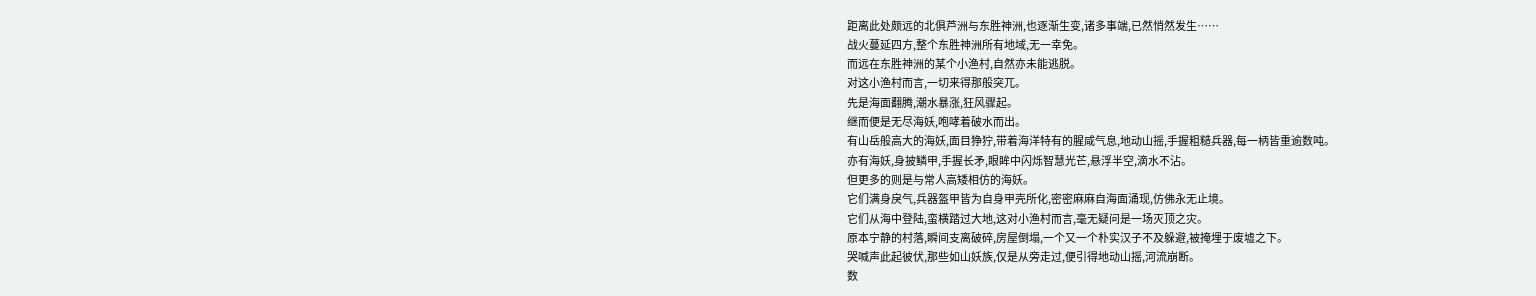距离此处颇远的北俱芦洲与东胜神洲,也逐渐生变,诸多事端,已然悄然发生……
战火蔓延四方,整个东胜神洲所有地域,无一幸免。
而远在东胜神洲的某个小渔村,自然亦未能逃脱。
对这小渔村而言,一切来得那般突兀。
先是海面翻腾,潮水暴涨,狂风骤起。
继而便是无尽海妖,咆哮着破水而出。
有山岳般高大的海妖,面目狰狞,带着海洋特有的腥咸气息,地动山摇,手握粗糙兵器,每一柄皆重逾数吨。
亦有海妖,身披鳞甲,手握长矛,眼眸中闪烁智慧光芒,悬浮半空,滴水不沾。
但更多的则是与常人高矮相仿的海妖。
它们满身戾气,兵器盔甲皆为自身甲壳所化,密密麻麻自海面涌现,仿佛永无止境。
它们从海中登陆,蛮横踏过大地,这对小渔村而言,毫无疑问是一场灭顶之灾。
原本宁静的村落,瞬间支离破碎,房屋倒塌,一个又一个朴实汉子不及躲避,被掩埋于废墟之下。
哭喊声此起彼伏,那些如山妖族,仅是从旁走过,便引得地动山摇,河流崩断。
数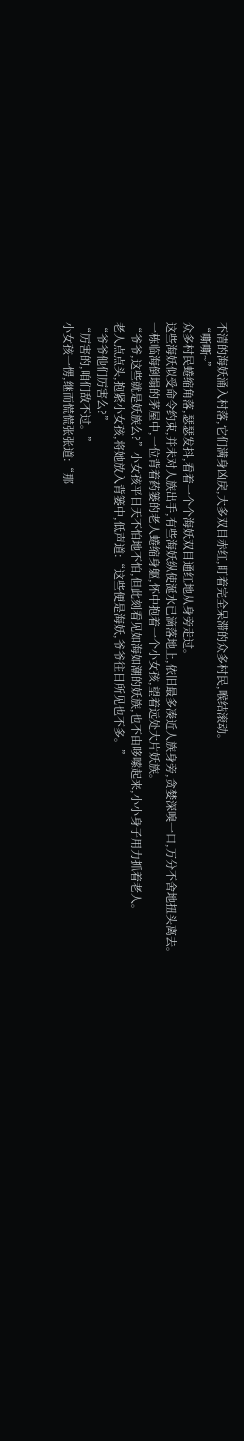不清的海妖涌入村落,它们满身凶戾,大多双目赤红,盯着完全呆滞的众多村民,喉结滚动。
“嘶嘶~”
众多村民蜷缩角落,瑟瑟发抖,看着一个个海妖双目通红地从身旁走过。
这些海妖似受命令约束,并未对人族出手,有些海妖纵使涎水已滴落地上,依旧最多凑近人族身旁,贪婪深嗅一口,万分不舍地扭头离去。
一栋临海倒塌的茅屋中,一位背着药篓的老人蜷缩身躯,怀中抱着一个小女孩,望着远处大片妖族。
“爷爷,这些就是妖族么?”小女孩平日天不怕地不怕,但此刻看见如海如潮的妖族,也不由哆嗦起来,小小身子用力抓着老人。
老人点点头,抱紧小女孩,将她放入背篓中,低声道:“这些便是海妖,爷爷往日所见也不多。”
“爷爷他们厉害么?”
“厉害的,咱们敌不过。”
小女孩一愣,继而慌慌张张道:“那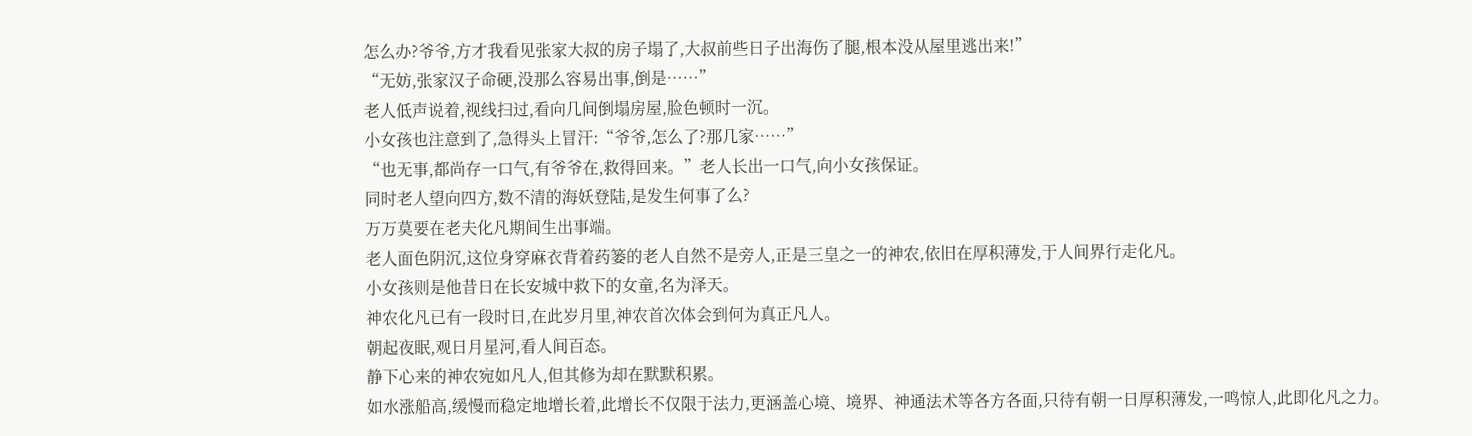怎么办?爷爷,方才我看见张家大叔的房子塌了,大叔前些日子出海伤了腿,根本没从屋里逃出来!”
“无妨,张家汉子命硬,没那么容易出事,倒是……”
老人低声说着,视线扫过,看向几间倒塌房屋,脸色顿时一沉。
小女孩也注意到了,急得头上冒汗:“爷爷,怎么了?那几家……”
“也无事,都尚存一口气,有爷爷在,救得回来。”老人长出一口气,向小女孩保证。
同时老人望向四方,数不清的海妖登陆,是发生何事了么?
万万莫要在老夫化凡期间生出事端。
老人面色阴沉,这位身穿麻衣背着药篓的老人自然不是旁人,正是三皇之一的神农,依旧在厚积薄发,于人间界行走化凡。
小女孩则是他昔日在长安城中救下的女童,名为泽天。
神农化凡已有一段时日,在此岁月里,神农首次体会到何为真正凡人。
朝起夜眠,观日月星河,看人间百态。
静下心来的神农宛如凡人,但其修为却在默默积累。
如水涨船高,缓慢而稳定地增长着,此增长不仅限于法力,更涵盖心境、境界、神通法术等各方各面,只待有朝一日厚积薄发,一鸣惊人,此即化凡之力。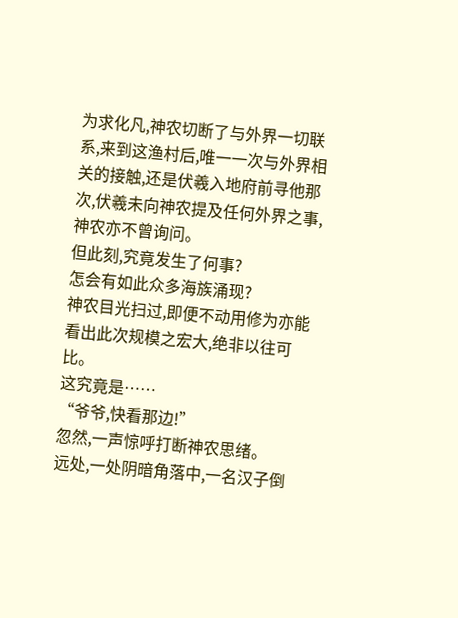为求化凡,神农切断了与外界一切联系,来到这渔村后,唯一一次与外界相关的接触,还是伏羲入地府前寻他那次,伏羲未向神农提及任何外界之事,神农亦不曾询问。
但此刻,究竟发生了何事?
怎会有如此众多海族涌现?
神农目光扫过,即便不动用修为亦能看出此次规模之宏大,绝非以往可比。
这究竟是……
“爷爷,快看那边!”
忽然,一声惊呼打断神农思绪。
远处,一处阴暗角落中,一名汉子倒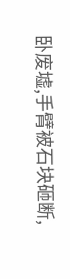卧废墟,手臂被石块砸断,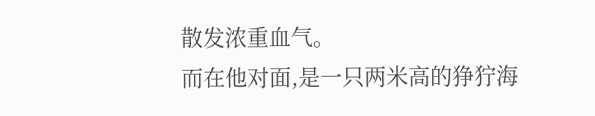散发浓重血气。
而在他对面,是一只两米高的狰狞海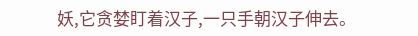妖,它贪婪盯着汉子,一只手朝汉子伸去。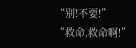“别!不要!”
“救命,救命啊!”